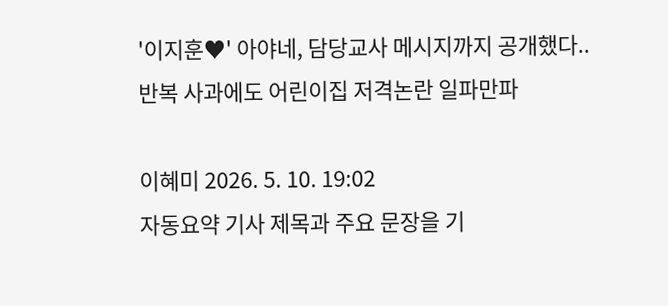'이지훈♥' 아야네, 담당교사 메시지까지 공개했다.. 반복 사과에도 어린이집 저격논란 일파만파

이혜미 2026. 5. 10. 19:02
자동요약 기사 제목과 주요 문장을 기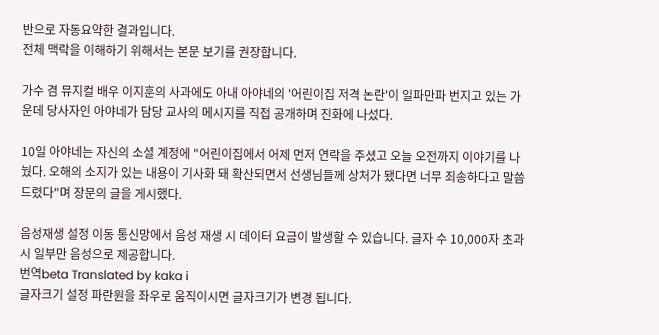반으로 자동요약한 결과입니다.
전체 맥락을 이해하기 위해서는 본문 보기를 권장합니다.

가수 겸 뮤지컬 배우 이지훈의 사과에도 아내 아야네의 '어린이집 저격 논란'이 일파만파 번지고 있는 가운데 당사자인 아야네가 담당 교사의 메시지를 직접 공개하며 진화에 나섰다.

10일 아야네는 자신의 소셜 계정에 "어린이집에서 어제 먼저 연락을 주셨고 오늘 오전까지 이야기를 나눴다. 오해의 소지가 있는 내용이 기사화 돼 확산되면서 선생님들께 상처가 됐다면 너무 죄송하다고 말씀드렸다"며 장문의 글을 게시했다.

음성재생 설정 이동 통신망에서 음성 재생 시 데이터 요금이 발생할 수 있습니다. 글자 수 10,000자 초과 시 일부만 음성으로 제공합니다.
번역beta Translated by kaka i
글자크기 설정 파란원을 좌우로 움직이시면 글자크기가 변경 됩니다.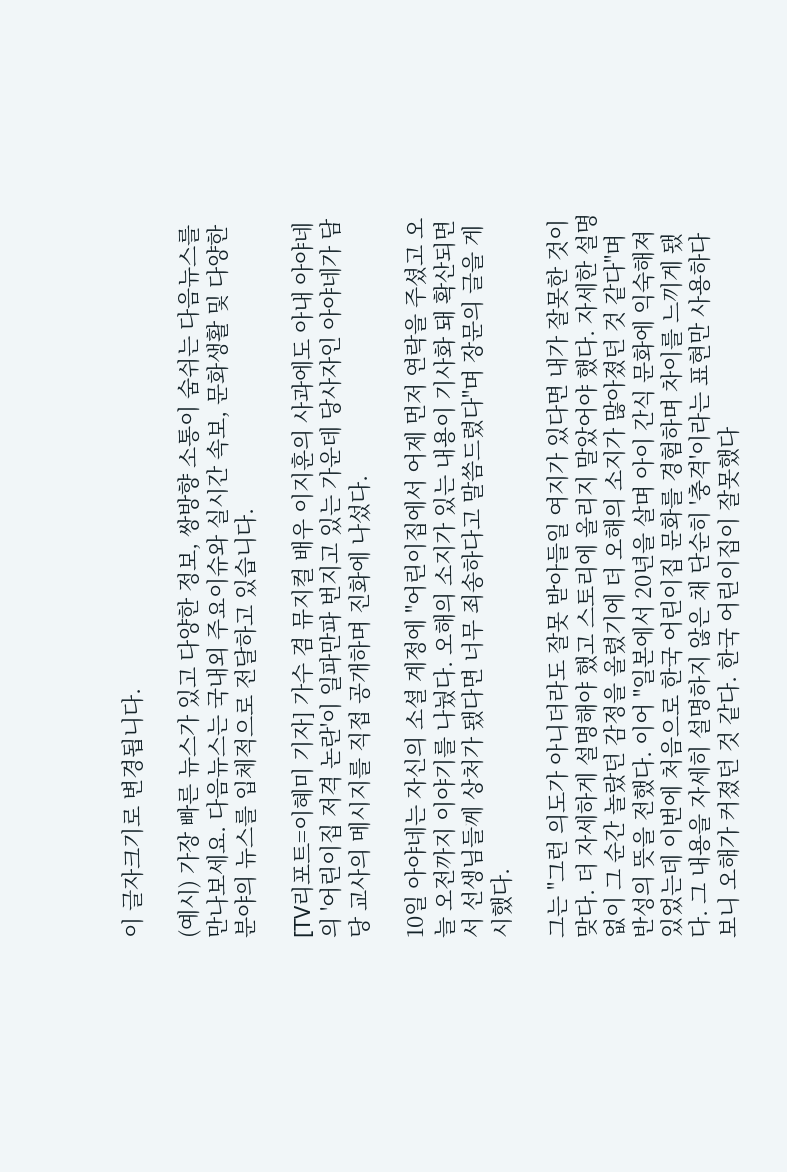이 글자크기로 변경됩니다.

(예시) 가장 빠른 뉴스가 있고 다양한 정보, 쌍방향 소통이 숨쉬는 다음뉴스를 만나보세요. 다음뉴스는 국내외 주요이슈와 실시간 속보, 문화생활 및 다양한 분야의 뉴스를 입체적으로 전달하고 있습니다.

[TV리포트=이혜미 기자] 가수 겸 뮤지컬 배우 이지훈의 사과에도 아내 아야네의 '어린이집 저격 논란'이 일파만파 번지고 있는 가운데 당사자인 아야네가 담당 교사의 메시지를 직접 공개하며 진화에 나섰다.

10일 아야네는 자신의 소셜 계정에 "어린이집에서 어제 먼저 연락을 주셨고 오늘 오전까지 이야기를 나눴다. 오해의 소지가 있는 내용이 기사화 돼 확산되면서 선생님들께 상처가 됐다면 너무 죄송하다고 말씀드렸다"며 장문의 글을 게시했다.

그는 "그런 의도가 아니더라도 잘못 받아들일 여지가 있다면 내가 잘못한 것이 맞다. 더 자세하게 설명해야 했고 스토리에 올리지 말았어야 했다. 자세한 설명 없이 그 순간 놀랐던 감정을 올렸기에 더 오해의 소지가 많아졌던 것 같다"며 반성의 뜻을 전했다. 이어 "일본에서 20년을 살며 아이 간식 문화에 익숙해져 있었는데 이번에 처음으로 한국 어린이집 문화를 경험하며 차이를 느끼게 됐다. 그 내용을 자세히 설명하지 않은 채 단순히 '충격'이라는 표현만 사용하다 보니 오해가 커졌던 것 같다. 한국 어린이집이 잘못했다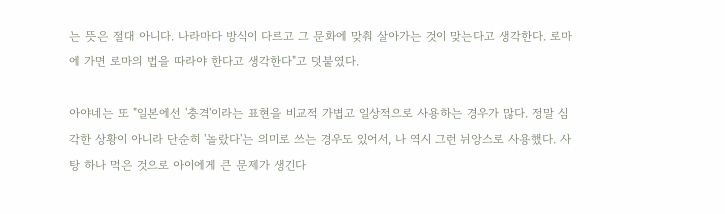는 뜻은 절대 아니다. 나라마다 방식이 다르고 그 문화에 맞춰 살아가는 것이 맞는다고 생각한다. 로마에 가면 로마의 법을 따라야 한다고 생각한다"고 덧붙였다.

아야네는 또 "일본에선 '충격'이라는 표현을 비교적 가볍고 일상적으로 사용하는 경우가 많다. 정말 심각한 상황이 아니라 단순히 '놀랐다'는 의미로 쓰는 경우도 있어서, 나 역시 그런 뉘앙스로 사용했다. 사탕 하나 먹은 것으로 아이에게 큰 문제가 생긴다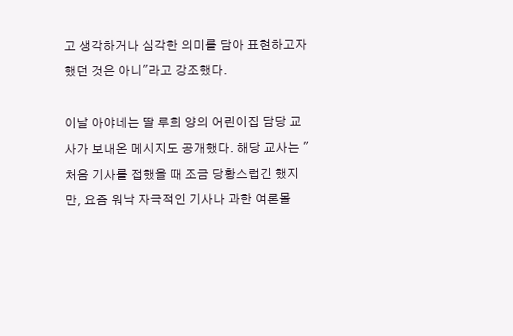고 생각하거나 심각한 의미를 담아 표현하고자 했던 것은 아니"라고 강조했다.

이날 아야네는 딸 루희 양의 어린이집 담당 교사가 보내온 메시지도 공개했다. 해당 교사는 "처음 기사를 접했을 때 조금 당황스럽긴 했지만, 요즘 워낙 자극적인 기사나 과한 여론몰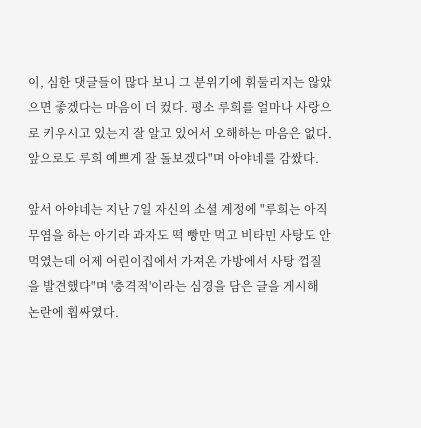이, 심한 댓글들이 많다 보니 그 분위기에 휘둘리지는 않았으면 좋겠다는 마음이 더 컸다. 평소 루희를 얼마나 사랑으로 키우시고 있는지 잘 알고 있어서 오해하는 마음은 없다. 앞으로도 루희 예쁘게 잘 돌보겠다"며 아야네를 감쌌다.

앞서 아야네는 지난 7일 자신의 소셜 계정에 "루희는 아직 무염을 하는 아기라 과자도 떡 빵만 먹고 비타민 사탕도 안 먹였는데 어제 어린이집에서 가져온 가방에서 사탕 껍질을 발견했다"며 '충격적'이라는 심경을 담은 글을 게시해 논란에 휩싸였다.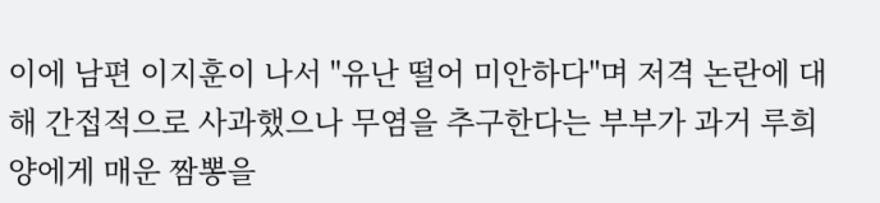이에 남편 이지훈이 나서 "유난 떨어 미안하다"며 저격 논란에 대해 간접적으로 사과했으나 무염을 추구한다는 부부가 과거 루희 양에게 매운 짬뽕을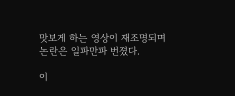맛보게 하는 영상이 재조명되며 논란은 일파만파 번졌다.

이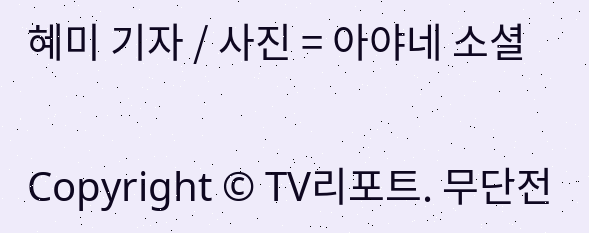혜미 기자 / 사진 = 아야네 소셜

Copyright © TV리포트. 무단전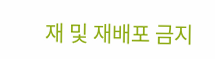재 및 재배포 금지